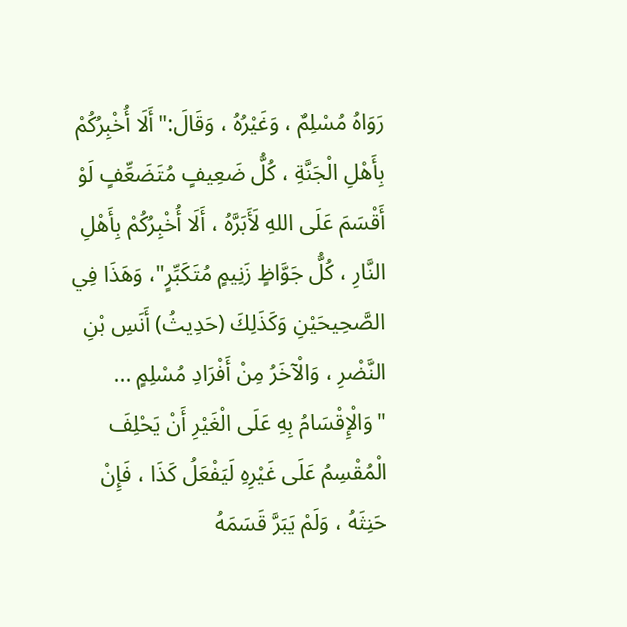رَوَاهُ مُسْلِمٌ ، وَغَيْرُهُ ، وَقَالَ:"أَلَا أُخْبِرُكُمْ بِأَهْلِ الْجَنَّةِ ، كُلُّ ضَعِيفٍ مُتَضَعِّفٍ لَوْ أَقْسَمَ عَلَى اللهِ لَأَبَرَّهُ ، أَلَا أُخْبِرُكُمْ بِأَهْلِ النَّارِ ، كُلُّ جَوَّاظٍ زَنِيمٍ مُتَكَبِّرٍ"، وَهَذَا فِي الصَّحِيحَيْنِ وَكَذَلِكَ (حَدِيثُ) أَنَسِ بْنِ النَّضْرِ ، وَالْآخَرُ مِنْ أَفْرَادِ مُسْلِمٍ ...
"وَالْإِقْسَامُ بِهِ عَلَى الْغَيْرِ أَنْ يَحْلِفَ الْمُقْسِمُ عَلَى غَيْرِهِ لَيَفْعَلُ كَذَا ، فَإِنْ حَنِثَهُ ، وَلَمْ يَبَرَّ قَسَمَهُ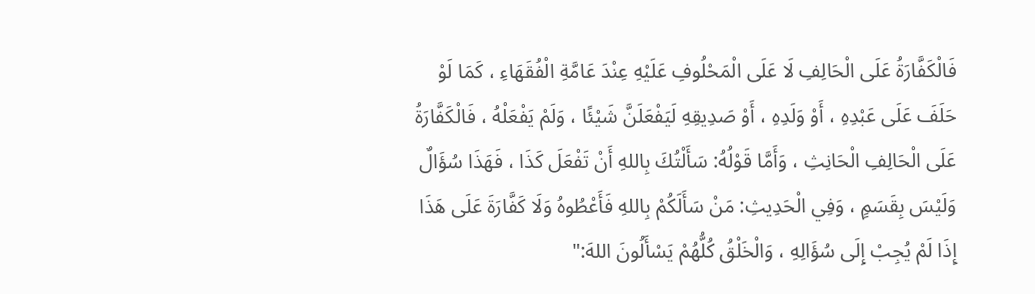فَالْكَفَّارَةُ عَلَى الْحَالِفِ لَا عَلَى الْمَحْلُوفِ عَلَيْهِ عِنْدَ عَامَّةِ الْفُقَهَاءِ ، كَمَا لَوْ حَلَفَ عَلَى عَبْدِهِ ، أَوْ وَلَدِهِ ، أَوْ صَدِيقِهِ لَيَفْعَلَنَّ شَيْئًا ، وَلَمْ يَفْعَلْهُ ، فَالْكَفَّارَةُ عَلَى الْحَالِفِ الْحَانِثِ ، وَأَمَّا قَوْلُهُ: سَأَلْتُكَ بِاللهِ أَنْ تَفْعَلَ كَذَا ، فَهَذَا سُؤَالٌ وَلَيْسَ بِقَسَمٍ ، وَفِي الْحَدِيثِ: مَنْ سَأَلَكُمْ بِاللهِ فَأَعْطُوهُ وَلَا كَفَّارَةَ عَلَى هَذَا إِذَا لَمْ يُجِبْ إِلَى سُؤَالِهِ ، وَالْخَلْقُ كُلُّهُمْ يَسْأَلُونَ اللهَ:"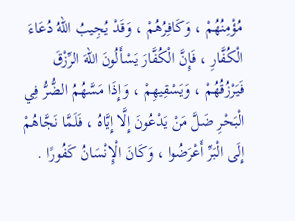مُؤْمِنُهُمْ ، وَكَافِرُهُمْ ، وَقَدْ يُجِيبُ اللهُ دُعَاءَ الْكُفَّارِ ، فَإِنَّ الْكُفَّارَ يَسْأَلُونَ اللهَ الرِّزْقَ فَيَرْزُقُهُمْ ، وَيَسْقِيهِمْ ، وَإِذَا مَسَّهُمُ الضُّرُّ فِي الْبَحْرِ ضَلَّ مَنْ يَدْعُونَ إِلَّا إِيَّاهُ ، فَلَمَّا نَجَّاهُمْ إِلَى الْبَرِّ أَعْرَضُوا ، وَكَانَ الْإِنْسَانُ كَفُورًا .